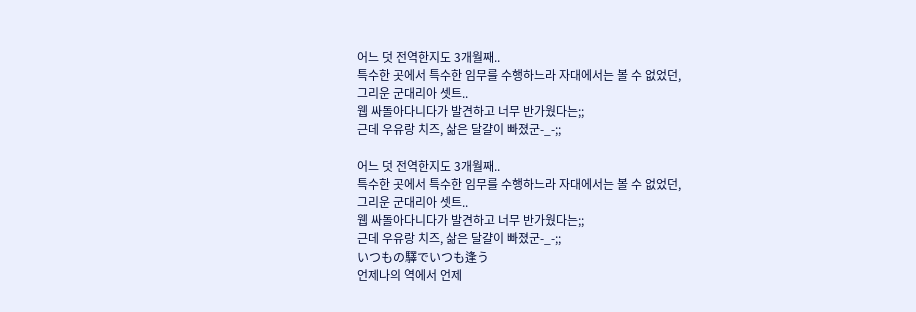어느 덧 전역한지도 3개월째..
특수한 곳에서 특수한 임무를 수행하느라 자대에서는 볼 수 없었던,
그리운 군대리아 셋트..
웹 싸돌아다니다가 발견하고 너무 반가웠다는;;
근데 우유랑 치즈, 삶은 달걀이 빠졌군-_-;;

어느 덧 전역한지도 3개월째..
특수한 곳에서 특수한 임무를 수행하느라 자대에서는 볼 수 없었던,
그리운 군대리아 셋트..
웹 싸돌아다니다가 발견하고 너무 반가웠다는;;
근데 우유랑 치즈, 삶은 달걀이 빠졌군-_-;;
いつもの驛でいつも逢う
언제나의 역에서 언제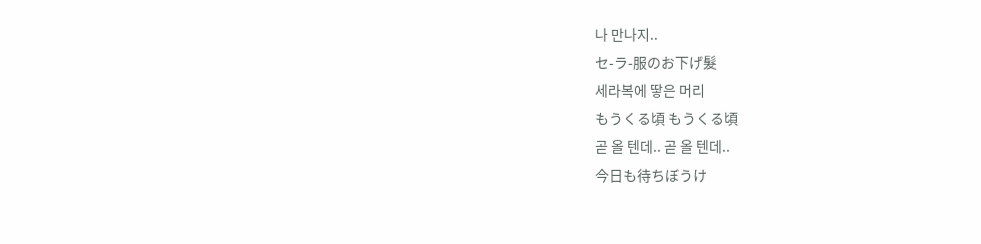나 만나지..
セ-ラ-服のお下げ髮
세라복에 땋은 머리
もうくる頃 もうくる頃
곧 올 텐데.. 곧 올 텐데..
今日も待ちぼうけ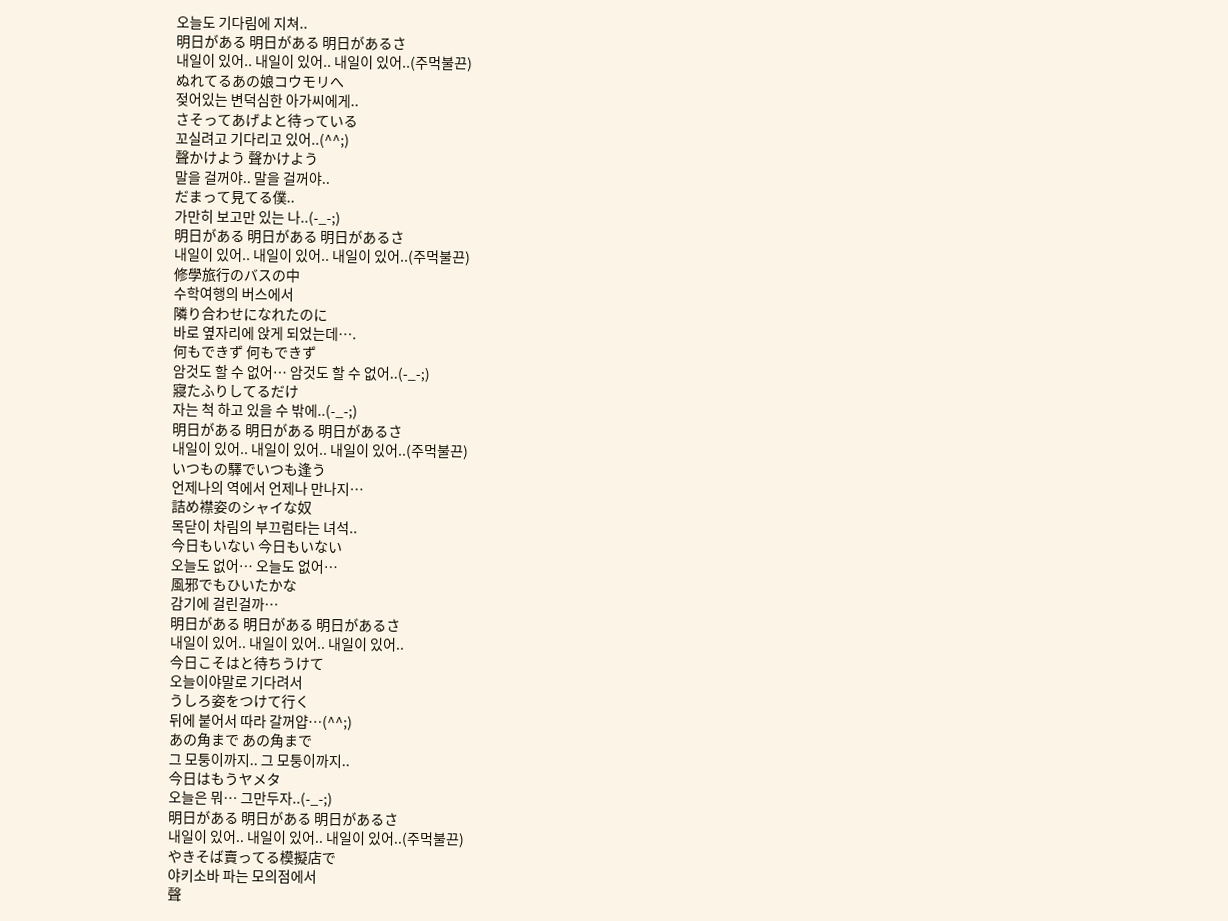오늘도 기다림에 지쳐..
明日がある 明日がある 明日があるさ
내일이 있어.. 내일이 있어.. 내일이 있어..(주먹불끈)
ぬれてるあの娘コウモリへ
젖어있는 변덕심한 아가씨에게..
さそってあげよと待っている
꼬실려고 기다리고 있어..(^^;)
聲かけよう 聲かけよう
말을 걸꺼야.. 말을 걸꺼야..
だまって見てる僕..
가만히 보고만 있는 나..(-_-;)
明日がある 明日がある 明日があるさ
내일이 있어.. 내일이 있어.. 내일이 있어..(주먹불끈)
修學旅行のバスの中
수학여행의 버스에서
隣り合わせになれたのに
바로 옆자리에 앉게 되었는데….
何もできず 何もできず
암것도 할 수 없어… 암것도 할 수 없어..(-_-;)
寢たふりしてるだけ
자는 척 하고 있을 수 밖에..(-_-;)
明日がある 明日がある 明日があるさ
내일이 있어.. 내일이 있어.. 내일이 있어..(주먹불끈)
いつもの驛でいつも逢う
언제나의 역에서 언제나 만나지…
詰め襟姿のシャイな奴
목닫이 차림의 부끄럼타는 녀석..
今日もいない 今日もいない
오늘도 없어… 오늘도 없어…
風邪でもひいたかな
감기에 걸린걸까…
明日がある 明日がある 明日があるさ
내일이 있어.. 내일이 있어.. 내일이 있어..
今日こそはと待ちうけて
오늘이야말로 기다려서
うしろ姿をつけて行く
뒤에 붙어서 따라 갈꺼얍…(^^;)
あの角まで あの角まで
그 모퉁이까지.. 그 모퉁이까지..
今日はもうヤメタ
오늘은 뭐… 그만두자..(-_-;)
明日がある 明日がある 明日があるさ
내일이 있어.. 내일이 있어.. 내일이 있어..(주먹불끈)
やきそば賣ってる模擬店で
야키소바 파는 모의점에서
聲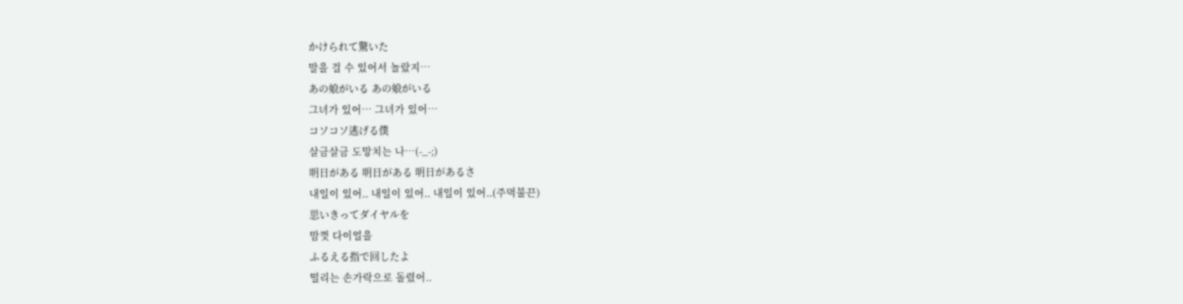かけられて驚いた
말을 걸 수 있어서 놀랐지…
あの娘がいる あの娘がいる
그녀가 있어… 그녀가 있어…
コソコソ逃げる僕
살금살금 도망치는 나…(-_-;)
明日がある 明日がある 明日があるさ
내일이 있어.. 내일이 있어.. 내일이 있어..(주먹불끈)
思いきってダイヤルを
맘껏 다이얼을
ふるえる指で回したよ
떨리는 손가락으로 돌렸어..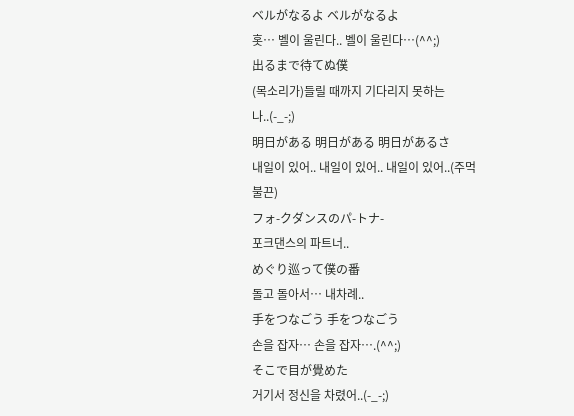ベルがなるよ ベルがなるよ
홋… 벨이 울린다.. 벨이 울린다…(^^;)
出るまで待てぬ僕
(목소리가)들릴 때까지 기다리지 못하는 나..(-_-;)
明日がある 明日がある 明日があるさ
내일이 있어.. 내일이 있어.. 내일이 있어..(주먹불끈)
フォ-クダンスのパ-トナ-
포크댄스의 파트너..
めぐり巡って僕の番
돌고 돌아서… 내차례..
手をつなごう 手をつなごう
손을 잡자… 손을 잡자….(^^;)
そこで目が覺めた
거기서 정신을 차렸어..(-_-;)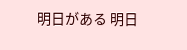明日がある 明日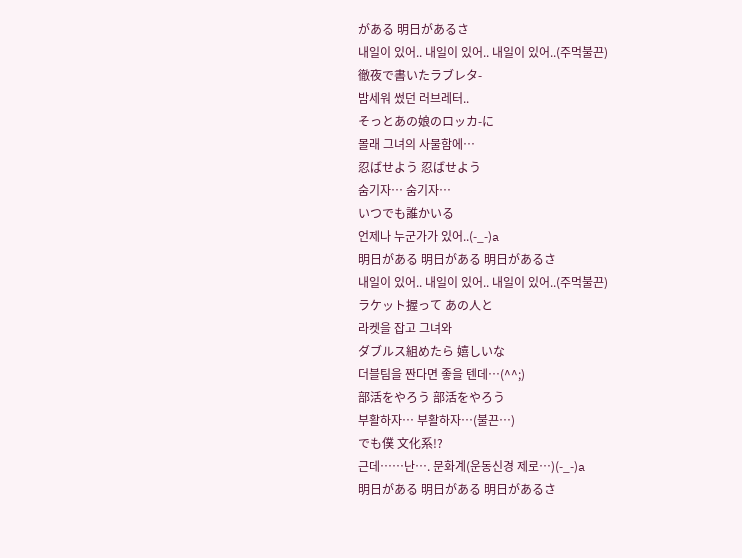がある 明日があるさ
내일이 있어.. 내일이 있어.. 내일이 있어..(주먹불끈)
徹夜で書いたラブレタ-
밤세워 썼던 러브레터..
そっとあの娘のロッカ-に
몰래 그녀의 사물함에…
忍ばせよう 忍ばせよう
숨기자… 숨기자…
いつでも誰かいる
언제나 누군가가 있어..(-_-)a
明日がある 明日がある 明日があるさ
내일이 있어.. 내일이 있어.. 내일이 있어..(주먹불끈)
ラケット握って あの人と
라켓을 잡고 그녀와
ダブルス組めたら 嬉しいな
더블팀을 짠다면 좋을 텐데…(^^;)
部活をやろう 部活をやろう
부활하자… 부활하자…(불끈…)
でも僕 文化系!?
근데……난…. 문화계(운동신경 제로…)(-_-)a
明日がある 明日がある 明日があるさ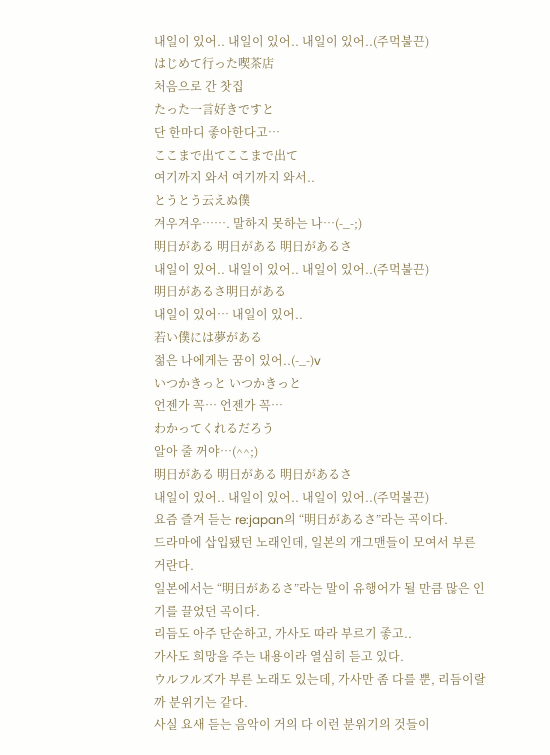내일이 있어.. 내일이 있어.. 내일이 있어..(주먹불끈)
はじめて行った喫茶店
처음으로 간 찻집
たった一言好きですと
단 한마디 좋아한다고…
ここまで出てここまで出て
여기까지 와서 여기까지 와서..
とうとう云えぬ僕
겨우겨우……. 말하지 못하는 나…(-_-;)
明日がある 明日がある 明日があるさ
내일이 있어.. 내일이 있어.. 내일이 있어..(주먹불끈)
明日があるさ明日がある
내일이 있어… 내일이 있어..
若い僕には夢がある
젊은 나에게는 꿈이 있어..(-_-)v
いつかきっと いつかきっと
언젠가 꼭… 언젠가 꼭…
わかってくれるだろう
알아 줄 꺼야…(^^;)
明日がある 明日がある 明日があるさ
내일이 있어.. 내일이 있어.. 내일이 있어..(주먹불끈)
요즘 즐겨 듣는 re:japan의 “明日があるさ”라는 곡이다.
드라마에 삽입됐던 노래인데, 일본의 개그맨들이 모여서 부른 거란다.
일본에서는 “明日があるさ”라는 말이 유행어가 될 만큼 많은 인기를 끌었던 곡이다.
리듬도 아주 단순하고, 가사도 따라 부르기 좋고..
가사도 희망을 주는 내용이라 열심히 듣고 있다.
ウルフルズ가 부른 노래도 있는데, 가사만 좀 다를 뿐, 리듬이랄까 분위기는 같다.
사실 요새 듣는 음악이 거의 다 이런 분위기의 것들이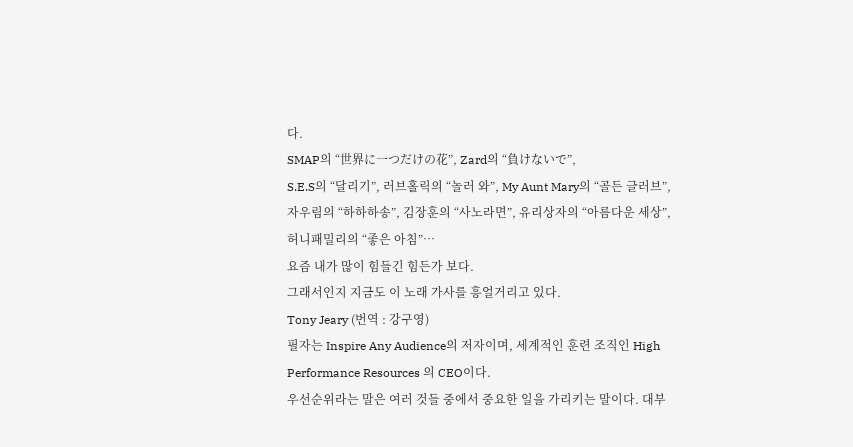다.
SMAP의 “世界に一つだけの花”, Zard의 “負けないで”,
S.E.S의 “달리기”, 러브홀릭의 “놀러 와”, My Aunt Mary의 “골든 글러브”,
자우림의 “하하하송”, 김장훈의 “사노라면”, 유리상자의 “아름다운 세상”,
허니패밀리의 “좋은 아침”…
요즘 내가 많이 힘들긴 힘든가 보다.
그래서인지 지금도 이 노래 가사를 흥얼거리고 있다.
Tony Jeary (번역 : 강구영)
필자는 Inspire Any Audience의 저자이며, 세계적인 훈련 조직인 High Performance Resources 의 CEO이다.
우선순위라는 말은 여러 것들 중에서 중요한 일을 가리키는 말이다. 대부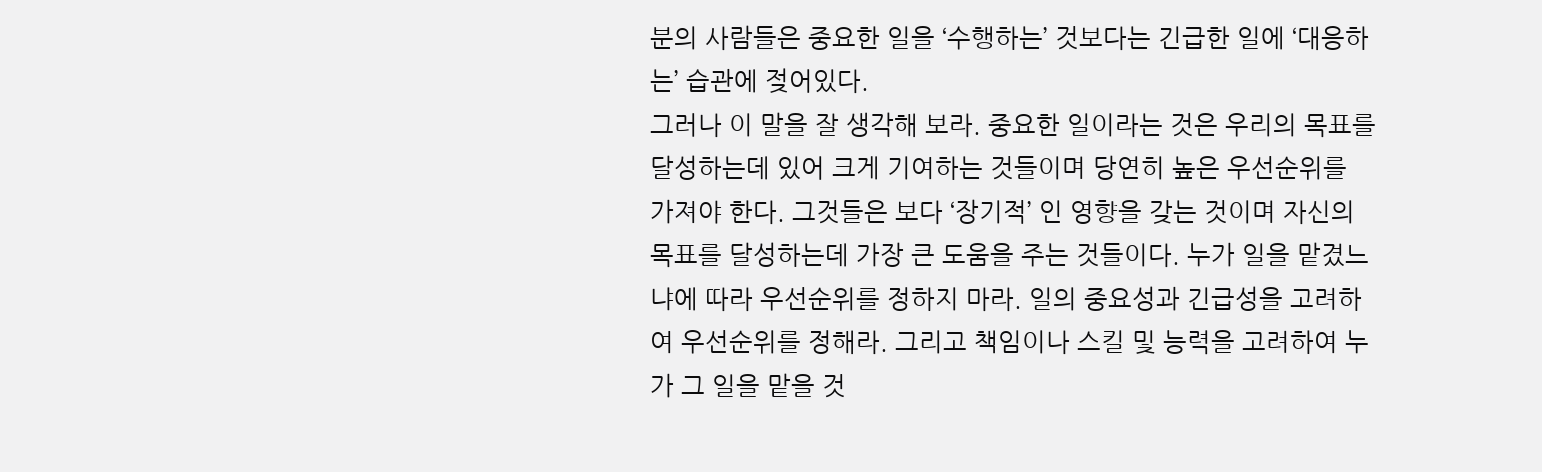분의 사람들은 중요한 일을 ‘수행하는’ 것보다는 긴급한 일에 ‘대응하는’ 습관에 젖어있다.
그러나 이 말을 잘 생각해 보라. 중요한 일이라는 것은 우리의 목표를 달성하는데 있어 크게 기여하는 것들이며 당연히 높은 우선순위를 가져야 한다. 그것들은 보다 ‘장기적’ 인 영향을 갖는 것이며 자신의 목표를 달성하는데 가장 큰 도움을 주는 것들이다. 누가 일을 맡겼느냐에 따라 우선순위를 정하지 마라. 일의 중요성과 긴급성을 고려하여 우선순위를 정해라. 그리고 책임이나 스킬 및 능력을 고려하여 누가 그 일을 맡을 것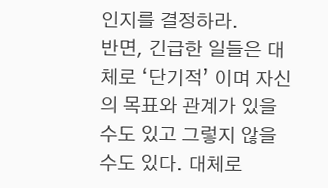인지를 결정하라.
반면, 긴급한 일들은 대체로 ‘단기적’ 이며 자신의 목표와 관계가 있을 수도 있고 그렇지 않을 수도 있다. 대체로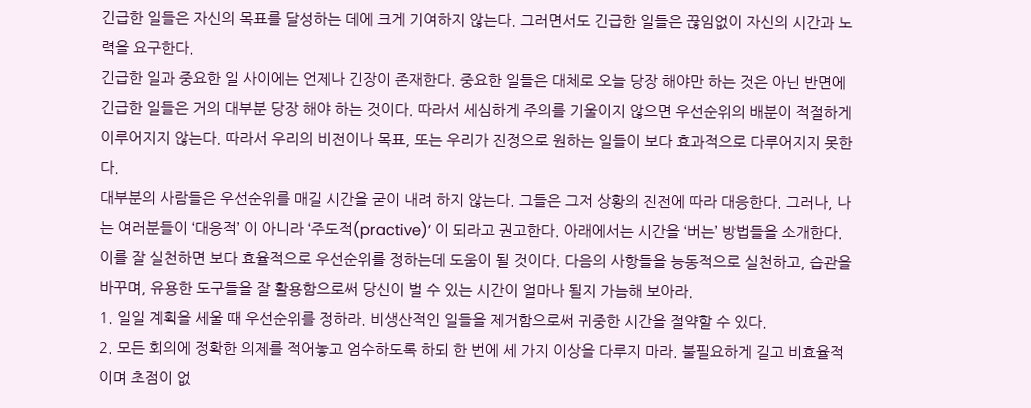긴급한 일들은 자신의 목표를 달성하는 데에 크게 기여하지 않는다. 그러면서도 긴급한 일들은 끊임없이 자신의 시간과 노력을 요구한다.
긴급한 일과 중요한 일 사이에는 언제나 긴장이 존재한다. 중요한 일들은 대체로 오늘 당장 해야만 하는 것은 아닌 반면에 긴급한 일들은 거의 대부분 당장 해야 하는 것이다. 따라서 세심하게 주의를 기울이지 않으면 우선순위의 배분이 적절하게 이루어지지 않는다. 따라서 우리의 비전이나 목표, 또는 우리가 진정으로 원하는 일들이 보다 효과적으로 다루어지지 못한다.
대부분의 사람들은 우선순위를 매길 시간을 굳이 내려 하지 않는다. 그들은 그저 상황의 진전에 따라 대응한다. 그러나, 나는 여러분들이 ‘대응적’ 이 아니라 ‘주도적(practive)’ 이 되라고 권고한다. 아래에서는 시간을 ‘버는’ 방법들을 소개한다. 이를 잘 실천하면 보다 효율적으로 우선순위를 정하는데 도움이 될 것이다. 다음의 사항들을 능동적으로 실천하고, 습관을 바꾸며, 유용한 도구들을 잘 활용함으로써 당신이 벌 수 있는 시간이 얼마나 될지 가늠해 보아라.
1. 일일 계획을 세울 때 우선순위를 정하라. 비생산적인 일들을 제거함으로써 귀중한 시간을 절약할 수 있다.
2. 모든 회의에 정확한 의제를 적어놓고 엄수하도록 하되 한 번에 세 가지 이상을 다루지 마라. 불필요하게 길고 비효율적이며 초점이 없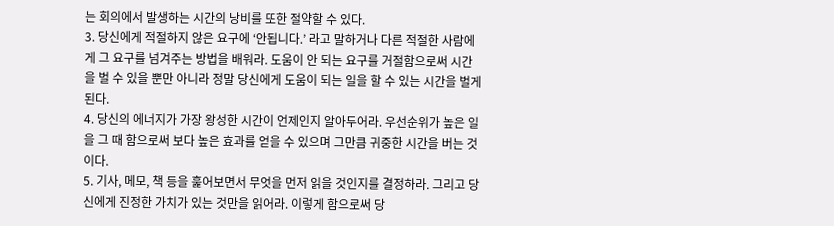는 회의에서 발생하는 시간의 낭비를 또한 절약할 수 있다.
3. 당신에게 적절하지 않은 요구에 ‘안됩니다.’ 라고 말하거나 다른 적절한 사람에게 그 요구를 넘겨주는 방법을 배워라. 도움이 안 되는 요구를 거절함으로써 시간을 벌 수 있을 뿐만 아니라 정말 당신에게 도움이 되는 일을 할 수 있는 시간을 벌게 된다.
4. 당신의 에너지가 가장 왕성한 시간이 언제인지 알아두어라. 우선순위가 높은 일을 그 때 함으로써 보다 높은 효과를 얻을 수 있으며 그만큼 귀중한 시간을 버는 것이다.
5. 기사, 메모, 책 등을 훑어보면서 무엇을 먼저 읽을 것인지를 결정하라. 그리고 당신에게 진정한 가치가 있는 것만을 읽어라. 이렇게 함으로써 당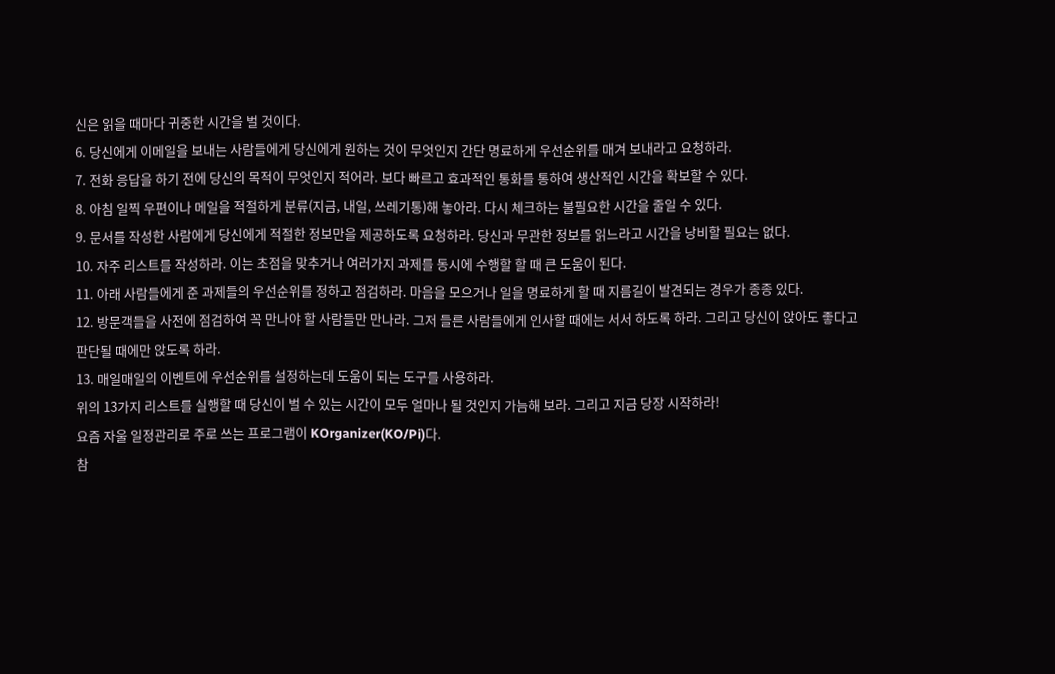신은 읽을 때마다 귀중한 시간을 벌 것이다.
6. 당신에게 이메일을 보내는 사람들에게 당신에게 원하는 것이 무엇인지 간단 명료하게 우선순위를 매겨 보내라고 요청하라.
7. 전화 응답을 하기 전에 당신의 목적이 무엇인지 적어라. 보다 빠르고 효과적인 통화를 통하여 생산적인 시간을 확보할 수 있다.
8. 아침 일찍 우편이나 메일을 적절하게 분류(지금, 내일, 쓰레기통)해 놓아라. 다시 체크하는 불필요한 시간을 줄일 수 있다.
9. 문서를 작성한 사람에게 당신에게 적절한 정보만을 제공하도록 요청하라. 당신과 무관한 정보를 읽느라고 시간을 낭비할 필요는 없다.
10. 자주 리스트를 작성하라. 이는 초점을 맞추거나 여러가지 과제를 동시에 수행할 할 때 큰 도움이 된다.
11. 아래 사람들에게 준 과제들의 우선순위를 정하고 점검하라. 마음을 모으거나 일을 명료하게 할 때 지름길이 발견되는 경우가 종종 있다.
12. 방문객들을 사전에 점검하여 꼭 만나야 할 사람들만 만나라. 그저 들른 사람들에게 인사할 때에는 서서 하도록 하라. 그리고 당신이 앉아도 좋다고 판단될 때에만 앉도록 하라.
13. 매일매일의 이벤트에 우선순위를 설정하는데 도움이 되는 도구를 사용하라.
위의 13가지 리스트를 실행할 때 당신이 벌 수 있는 시간이 모두 얼마나 될 것인지 가늠해 보라. 그리고 지금 당장 시작하라!
요즘 자울 일정관리로 주로 쓰는 프로그램이 KOrganizer(KO/Pi)다.
참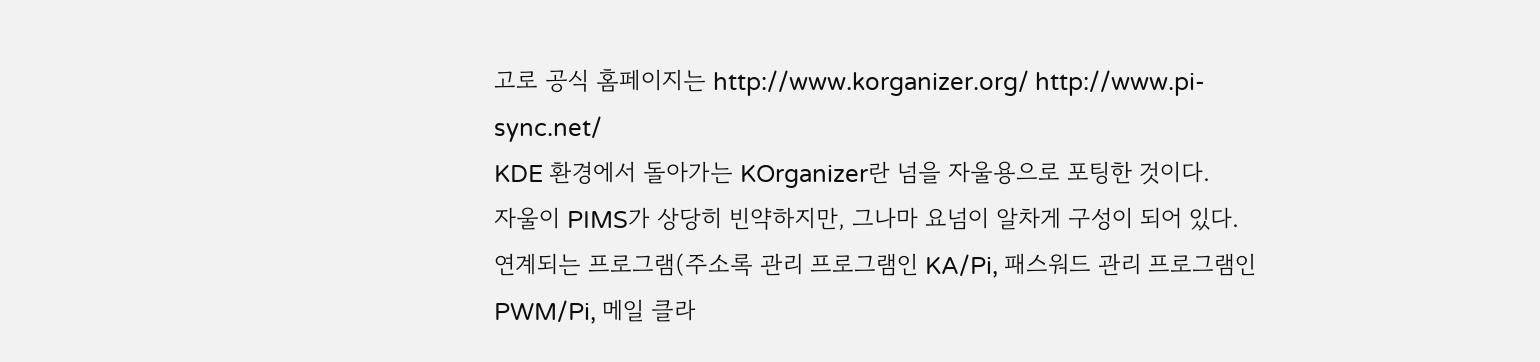고로 공식 홈페이지는 http://www.korganizer.org/ http://www.pi-sync.net/
KDE 환경에서 돌아가는 KOrganizer란 넘을 자울용으로 포팅한 것이다.
자울이 PIMS가 상당히 빈약하지만, 그나마 요넘이 알차게 구성이 되어 있다.
연계되는 프로그램(주소록 관리 프로그램인 KA/Pi, 패스워드 관리 프로그램인 PWM/Pi, 메일 클라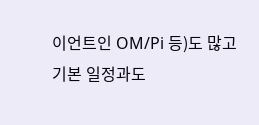이언트인 OM/Pi 등)도 많고
기본 일정과도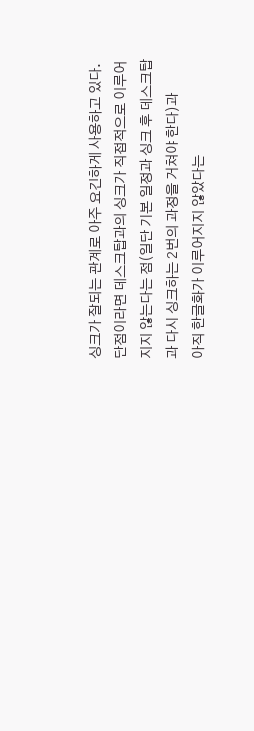싱크가 잘되는 관계로 아주 요긴하게 사용하고 있다.
단점이라면 데스크탑과의 싱크가 직접적으로 이루어지지 않는다는 점(일단 기본 일정과 싱크 후 데스크탑과 다시 싱크하는 2번의 과정을 거쳐야 한다)과
아직 한글화가 이루어지지 않았다는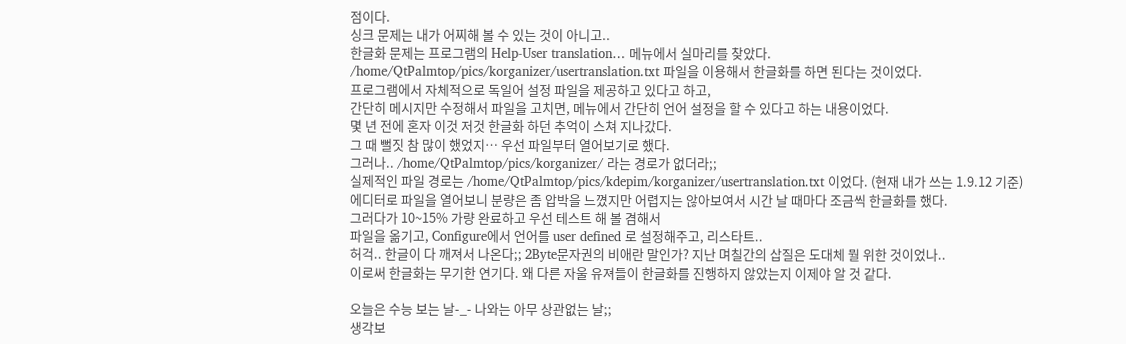점이다.
싱크 문제는 내가 어찌해 볼 수 있는 것이 아니고..
한글화 문제는 프로그램의 Help-User translation… 메뉴에서 실마리를 찾았다.
/home/QtPalmtop/pics/korganizer/usertranslation.txt 파일을 이용해서 한글화를 하면 된다는 것이었다.
프로그램에서 자체적으로 독일어 설정 파일을 제공하고 있다고 하고,
간단히 메시지만 수정해서 파일을 고치면, 메뉴에서 간단히 언어 설정을 할 수 있다고 하는 내용이었다.
몇 년 전에 혼자 이것 저것 한글화 하던 추억이 스쳐 지나갔다.
그 때 뻘짓 참 많이 했었지… 우선 파일부터 열어보기로 했다.
그러나.. /home/QtPalmtop/pics/korganizer/ 라는 경로가 없더라;;
실제적인 파일 경로는 /home/QtPalmtop/pics/kdepim/korganizer/usertranslation.txt 이었다. (현재 내가 쓰는 1.9.12 기준)
에디터로 파일을 열어보니 분량은 좀 압박을 느꼈지만 어렵지는 않아보여서 시간 날 때마다 조금씩 한글화를 했다.
그러다가 10~15% 가량 완료하고 우선 테스트 해 볼 겸해서
파일을 옮기고, Configure에서 언어를 user defined 로 설정해주고, 리스타트..
허걱.. 한글이 다 깨져서 나온다;; 2Byte문자권의 비애란 말인가? 지난 며칠간의 삽질은 도대체 뭘 위한 것이었나..
이로써 한글화는 무기한 연기다. 왜 다른 자울 유져들이 한글화를 진행하지 않았는지 이제야 알 것 같다.

오늘은 수능 보는 날-_- 나와는 아무 상관없는 날;;
생각보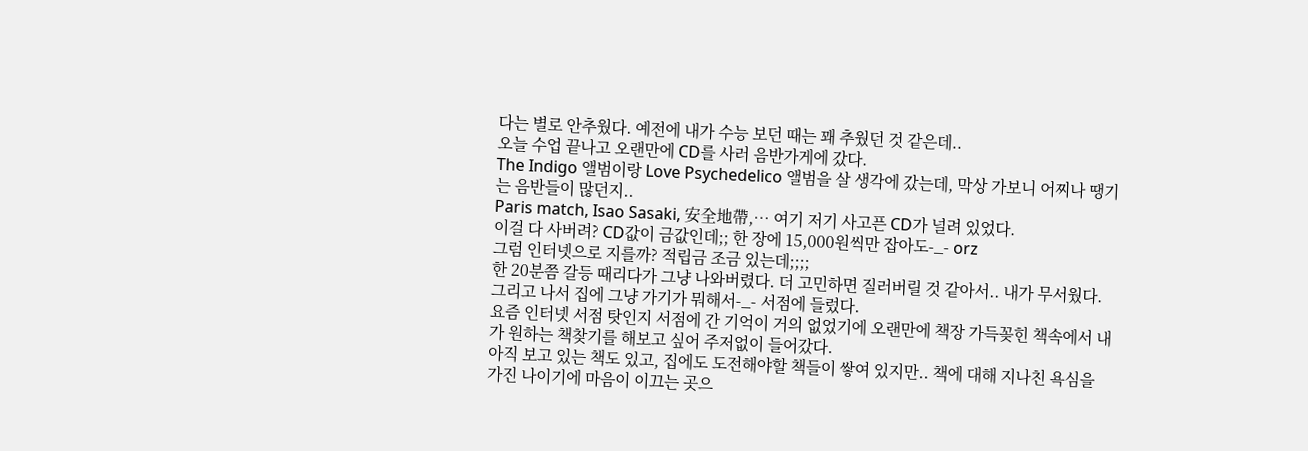다는 별로 안추웠다. 예전에 내가 수능 보던 때는 꽤 추웠던 것 같은데..
오늘 수업 끝나고 오랜만에 CD를 사러 음반가게에 갔다.
The Indigo 앨범이랑 Love Psychedelico 앨범을 살 생각에 갔는데, 막상 가보니 어찌나 땡기는 음반들이 많던지..
Paris match, Isao Sasaki, 安全地帶,… 여기 저기 사고픈 CD가 널려 있었다.
이걸 다 사버려? CD값이 금값인데;; 한 장에 15,000원씩만 잡아도-_- orz
그럼 인터넷으로 지를까? 적립금 조금 있는데;;;;
한 20분쯤 갈등 때리다가 그냥 나와버렸다. 더 고민하면 질러버릴 것 같아서.. 내가 무서웠다.
그리고 나서 집에 그냥 가기가 뭐해서-_- 서점에 들렀다.
요즘 인터넷 서점 탓인지 서점에 간 기억이 거의 없었기에 오랜만에 책장 가득꽂힌 책속에서 내가 원하는 책찾기를 해보고 싶어 주저없이 들어갔다.
아직 보고 있는 책도 있고, 집에도 도전해야할 책들이 쌓여 있지만.. 책에 대해 지나친 욕심을 가진 나이기에 마음이 이끄는 곳으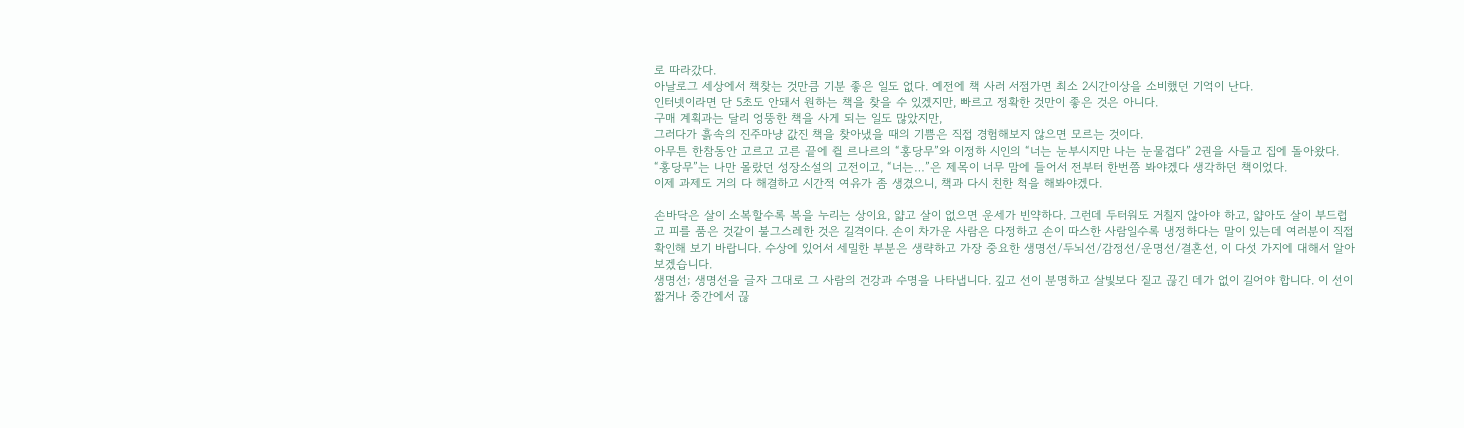로 따라갔다.
아날로그 세상에서 책찾는 것만큼 기분 좋은 일도 없다. 예전에 책 사러 서점가면 최소 2시간이상을 소비했던 기억이 난다.
인터넷이라면 단 5초도 안돼서 원하는 책을 찾을 수 있겠지만, 빠르고 정확한 것만이 좋은 것은 아니다.
구매 계획과는 달리 엉뚱한 책을 사게 되는 일도 많았지만,
그러다가 흙속의 진주마냥 값진 책을 찾아냈을 때의 기쁨은 직접 경험해보지 않으면 모르는 것이다.
아무튼 한참동안 고르고 고른 끝에 쥘 르나르의 “홍당무”와 이정하 시인의 “너는 눈부시지만 나는 눈물겹다” 2권을 사들고 집에 돌아왔다.
“홍당무”는 나만 몰랐던 성장소설의 고전이고, “너는…”은 제목이 너무 맘에 들어서 전부터 한번쯤 봐야겠다 생각하던 책이었다.
이제 과제도 거의 다 해결하고 시간적 여유가 좀 생겼으니, 책과 다시 친한 척을 해봐야겠다.

손바닥은 살이 소복할수록 복을 누리는 상이요, 얇고 살이 없으면 운세가 빈약하다. 그런데 두터워도 거칠지 않아야 하고, 얇아도 살이 부드럽고 피를 품은 것같이 불그스레한 것은 길격이다. 손이 차가운 사람은 다정하고 손이 따스한 사람일수록 냉정하다는 말이 있는데 여러분이 직접 확인해 보기 바랍니다. 수상에 있어서 세밀한 부분은 생략하고 가장 중요한 생명선/두뇌선/감정선/운명선/결혼선, 이 다섯 가지에 대해서 알아보겠습니다.
생명선; 생명선을 글자 그대로 그 사람의 건강과 수명을 나타냅니다. 깊고 선이 분명하고 살빛보다 짙고 끊긴 데가 없이 길어야 합니다. 이 선이 짧거나 중간에서 끊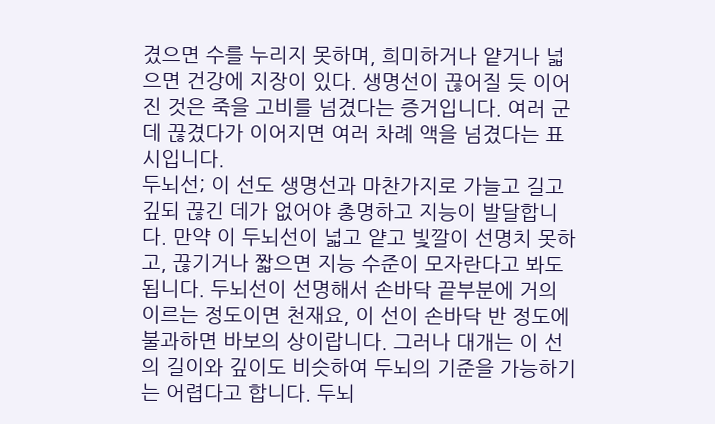겼으면 수를 누리지 못하며, 희미하거나 얕거나 넓으면 건강에 지장이 있다. 생명선이 끊어질 듯 이어진 것은 죽을 고비를 넘겼다는 증거입니다. 여러 군데 끊겼다가 이어지면 여러 차례 액을 넘겼다는 표시입니다.
두뇌선; 이 선도 생명선과 마찬가지로 가늘고 길고 깊되 끊긴 데가 없어야 총명하고 지능이 발달합니다. 만약 이 두뇌선이 넓고 얕고 빛깔이 선명치 못하고, 끊기거나 짧으면 지능 수준이 모자란다고 봐도 됩니다. 두뇌선이 선명해서 손바닥 끝부분에 거의 이르는 정도이면 천재요, 이 선이 손바닥 반 정도에 불과하면 바보의 상이랍니다. 그러나 대개는 이 선의 길이와 깊이도 비슷하여 두뇌의 기준을 가능하기는 어렵다고 합니다. 두뇌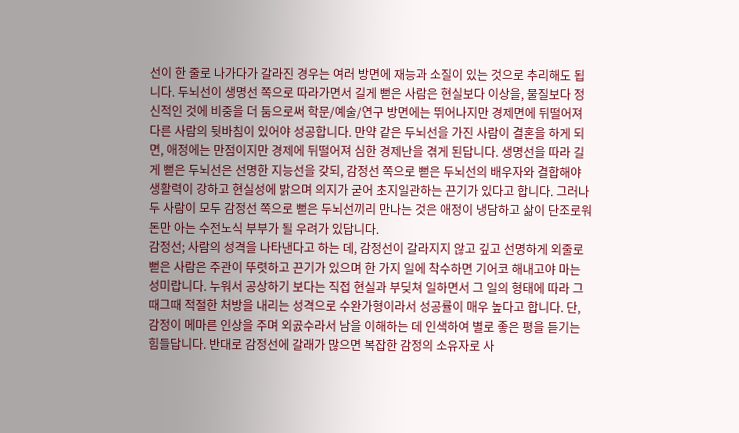선이 한 줄로 나가다가 갈라진 경우는 여러 방면에 재능과 소질이 있는 것으로 추리해도 됩니다. 두뇌선이 생명선 쪽으로 따라가면서 길게 뻗은 사람은 현실보다 이상을, 물질보다 정신적인 것에 비중을 더 둠으로써 학문/예술/연구 방면에는 뛰어나지만 경제면에 뒤떨어져 다른 사람의 뒷바침이 있어야 성공합니다. 만약 같은 두뇌선을 가진 사람이 결혼을 하게 되면, 애정에는 만점이지만 경제에 뒤떨어져 심한 경제난을 겪게 된답니다. 생명선을 따라 길게 뻗은 두뇌선은 선명한 지능선을 갖되, 감정선 쪽으로 뻗은 두뇌선의 배우자와 결합해야 생활력이 강하고 현실성에 밝으며 의지가 굳어 초지일관하는 끈기가 있다고 합니다. 그러나 두 사람이 모두 감정선 쪽으로 뻗은 두뇌선끼리 만나는 것은 애정이 냉담하고 삶이 단조로워 돈만 아는 수전노식 부부가 될 우려가 있답니다.
감정선; 사람의 성격을 나타낸다고 하는 데, 감정선이 갈라지지 않고 깊고 선명하게 외줄로 뻗은 사람은 주관이 뚜렷하고 끈기가 있으며 한 가지 일에 착수하면 기어코 해내고야 마는 성미랍니다. 누워서 공상하기 보다는 직접 현실과 부딪쳐 일하면서 그 일의 형태에 따라 그때그때 적절한 처방을 내리는 성격으로 수완가형이라서 성공률이 매우 높다고 합니다. 단, 감정이 메마른 인상을 주며 외곬수라서 남을 이해하는 데 인색하여 별로 좋은 평을 듣기는 힘들답니다. 반대로 감정선에 갈래가 많으면 복잡한 감정의 소유자로 사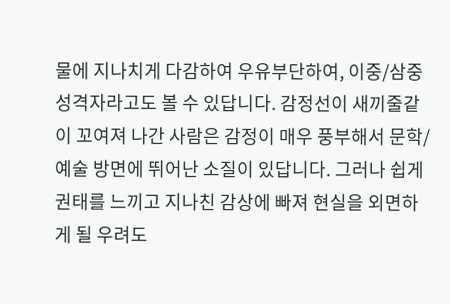물에 지나치게 다감하여 우유부단하여, 이중/삼중성격자라고도 볼 수 있답니다. 감정선이 새끼줄같이 꼬여져 나간 사람은 감정이 매우 풍부해서 문학/예술 방면에 뛰어난 소질이 있답니다. 그러나 쉽게 권태를 느끼고 지나친 감상에 빠져 현실을 외면하게 될 우려도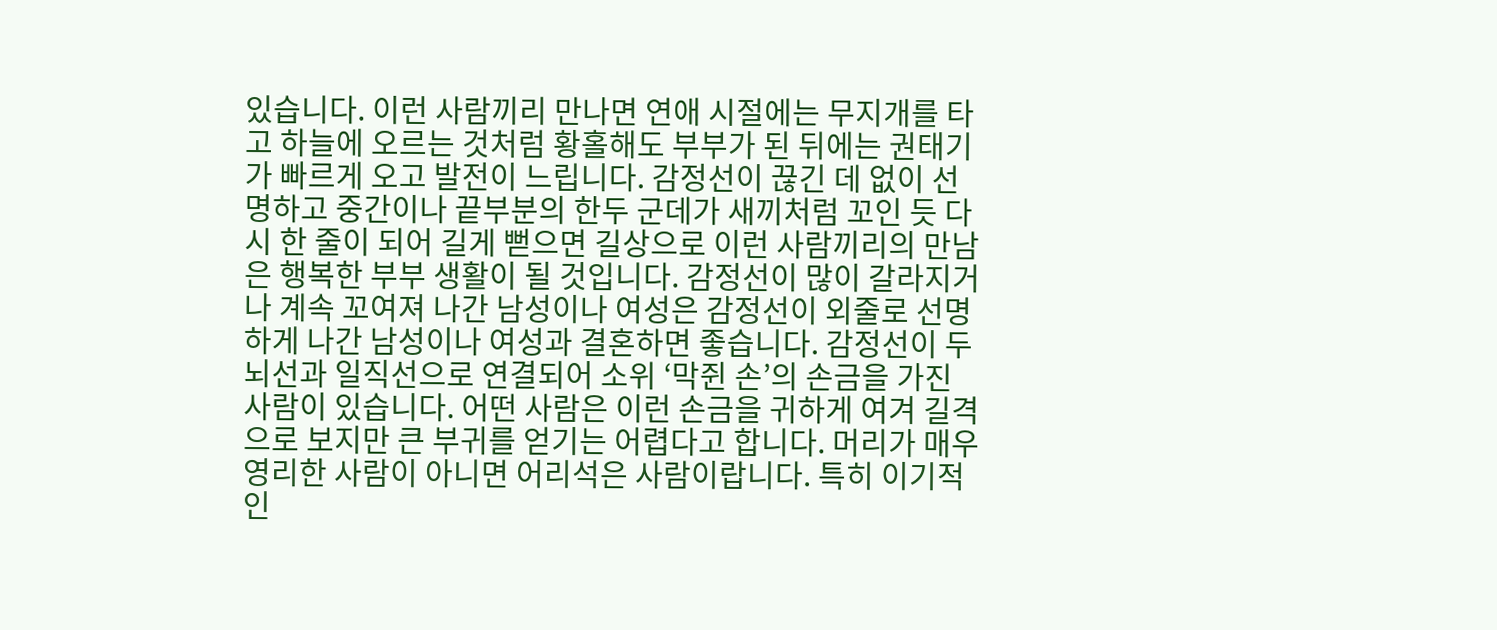있습니다. 이런 사람끼리 만나면 연애 시절에는 무지개를 타고 하늘에 오르는 것처럼 황홀해도 부부가 된 뒤에는 권태기가 빠르게 오고 발전이 느립니다. 감정선이 끊긴 데 없이 선명하고 중간이나 끝부분의 한두 군데가 새끼처럼 꼬인 듯 다시 한 줄이 되어 길게 뻗으면 길상으로 이런 사람끼리의 만남은 행복한 부부 생활이 될 것입니다. 감정선이 많이 갈라지거나 계속 꼬여져 나간 남성이나 여성은 감정선이 외줄로 선명하게 나간 남성이나 여성과 결혼하면 좋습니다. 감정선이 두뇌선과 일직선으로 연결되어 소위 ‘막쥔 손’의 손금을 가진 사람이 있습니다. 어떤 사람은 이런 손금을 귀하게 여겨 길격으로 보지만 큰 부귀를 얻기는 어렵다고 합니다. 머리가 매우 영리한 사람이 아니면 어리석은 사람이랍니다. 특히 이기적인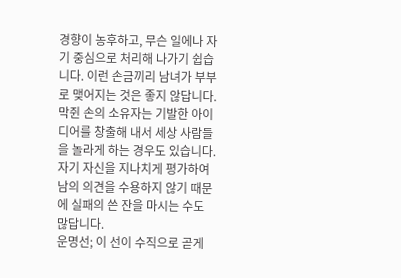경향이 농후하고, 무슨 일에나 자기 중심으로 처리해 나가기 쉽습니다. 이런 손금끼리 남녀가 부부로 맺어지는 것은 좋지 않답니다. 막쥔 손의 소유자는 기발한 아이디어를 창출해 내서 세상 사람들을 놀라게 하는 경우도 있습니다. 자기 자신을 지나치게 평가하여 남의 의견을 수용하지 않기 때문에 실패의 쓴 잔을 마시는 수도 많답니다.
운명선; 이 선이 수직으로 곧게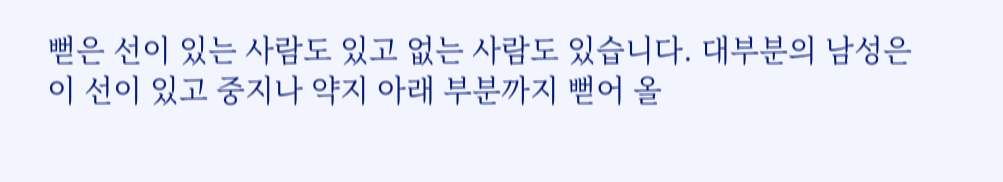뻗은 선이 있는 사람도 있고 없는 사람도 있습니다. 대부분의 남성은 이 선이 있고 중지나 약지 아래 부분까지 뻗어 올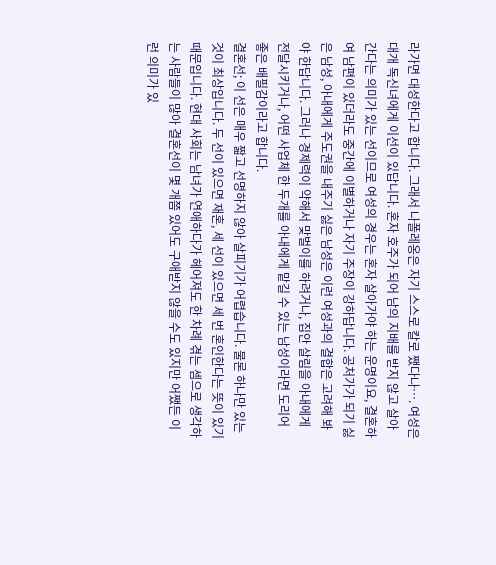라가면 대성한다고 합니다. 그래서 나폴레옹은 자기 스스로 칼로 쨌다나…. 여성은 대개 독신녀에게 이선이 있답니다. 혼자 호주가 되어 남의 지배를 받지 않고 살아간다는 의미가 있는 선이므로 여성의 경우는 혼자 살아가야 하는 운명이요, 결혼하여 남편이 있더라도 중간에 이별하거나 자기 주장이 강하답니다. 공처가가 되기 싫은 남성, 아내에게 주도권을 내주기 싫은 남성은 이런 여성과의 결합은 고려해 봐야 한답니다. 그러나 경제력이 약해서 맞벌이를 하려거나, 집안 살림을 아내에게 전달시키거나, 어떤 사업체 한 두개를 아내에게 맡길 수 있는 남성이라면 도리어 좋은 배필감이라고 합니다.
결혼선; 이 선은 매우 짧고 선명하지 않아 살피기가 어렵습니다. 물론 하나만 있는 것이 최상입니다. 두 선이 있으면 재혼, 세 선이 있으면 세 번 혼인한다는 뜻이 있기 때문입니다. 현대 사회는 남녀가 연애하다가 헤어져도 한 차례 겪는 셈으로 생각하는 사람들이 많아 결혼선이 몇 개쯤 있어도 구애받지 않을 수도 있지만 어쨌든 이런 의미가 있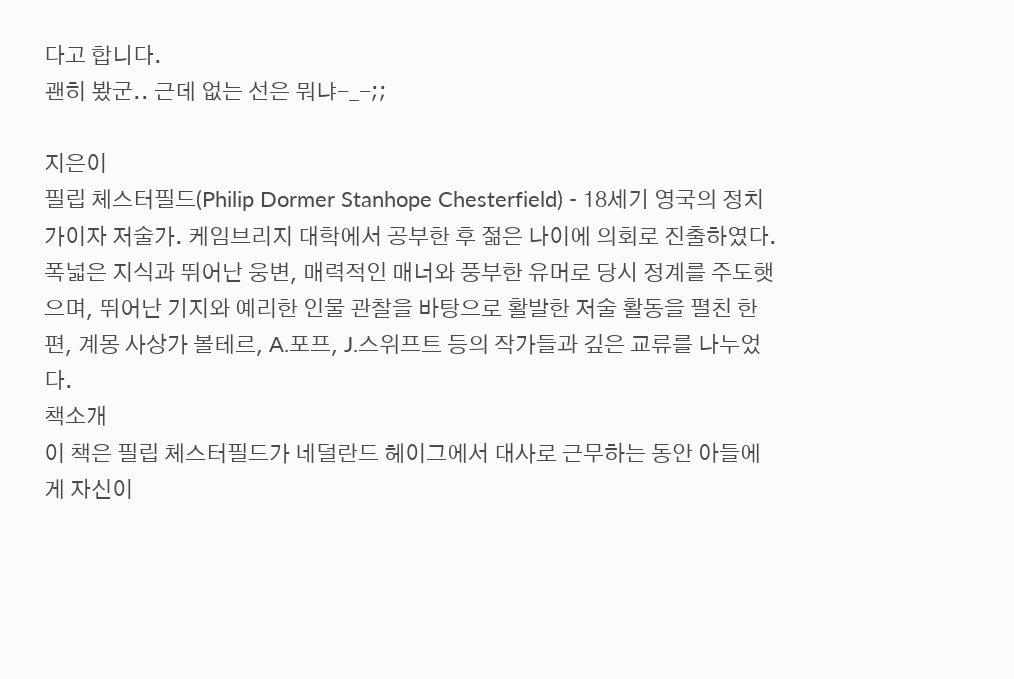다고 합니다.
괜히 봤군.. 근데 없는 선은 뭐냐-_-;;

지은이
필립 체스터필드(Philip Dormer Stanhope Chesterfield) - 18세기 영국의 정치가이자 저술가. 케임브리지 대학에서 공부한 후 젊은 나이에 의회로 진출하였다. 폭넓은 지식과 뛰어난 웅변, 매력적인 매너와 풍부한 유머로 당시 정계를 주도햇으며, 뛰어난 기지와 예리한 인물 관찰을 바탕으로 활발한 저술 활동을 펼친 한편, 계몽 사상가 볼테르, A.포프, J.스위프트 등의 작가들과 깊은 교류를 나누었다.
책소개
이 책은 필립 체스터필드가 네덜란드 헤이그에서 대사로 근무하는 동안 아들에게 자신이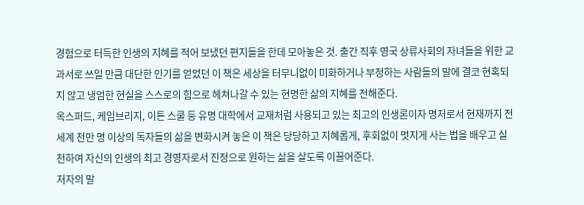경험으로 터득한 인생의 지혜를 적어 보냈던 편지들을 한데 모아놓은 것. 출간 직후 영국 상류사회의 자녀들을 위한 교과서로 쓰일 만큼 대단한 인기를 얻었던 이 책은 세상을 터무니없이 미화하거나 부정하는 사람들의 말에 결코 현혹되지 않고 냉엄한 현실을 스스로의 힘으로 헤쳐나갈 수 있는 현명한 삶의 지혜를 전해준다.
옥스퍼드, 케임브리지, 이튼 스쿨 등 유명 대학에서 교재처럼 사용되고 있는 최고의 인생론이자 명저로서 현재까지 전세계 천만 명 이상의 독자들의 삶을 변화시켜 놓은 이 책은 당당하고 지혜롭게, 후회없이 멋지게 사는 법을 배우고 실천하여 자신의 인생의 최고 경영자로서 진정으로 원하는 삶을 살도록 이끌어준다.
저자의 말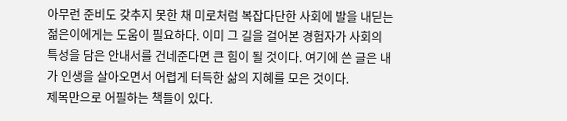아무런 준비도 갖추지 못한 채 미로처럼 복잡다단한 사회에 발을 내딛는 젊은이에게는 도움이 필요하다. 이미 그 길을 걸어본 경험자가 사회의 특성을 담은 안내서를 건네준다면 큰 힘이 될 것이다. 여기에 쓴 글은 내가 인생을 살아오면서 어렵게 터득한 삶의 지혜를 모은 것이다.
제목만으로 어필하는 책들이 있다.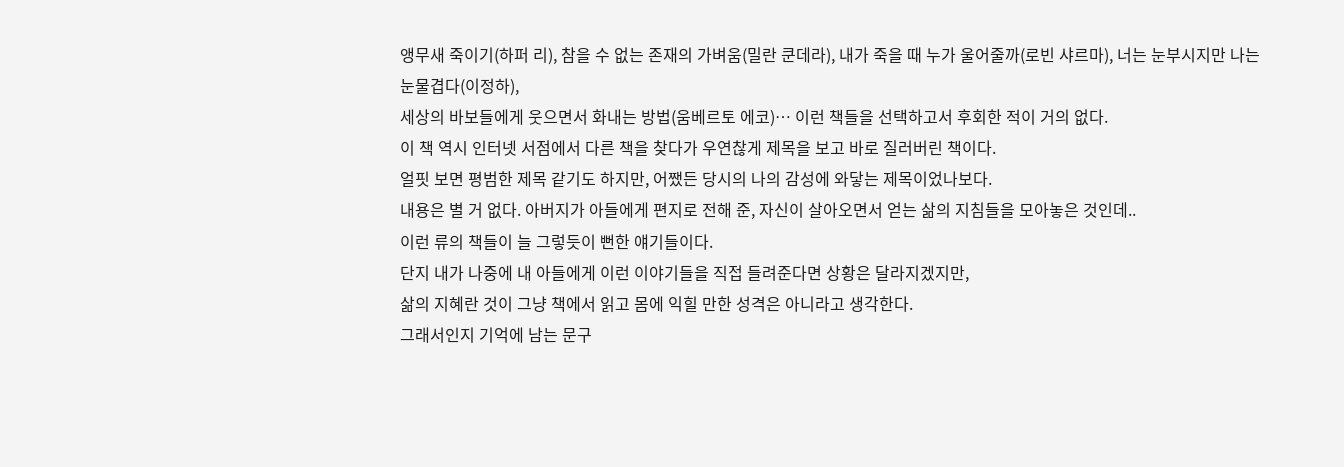앵무새 죽이기(하퍼 리), 참을 수 없는 존재의 가벼움(밀란 쿤데라), 내가 죽을 때 누가 울어줄까(로빈 샤르마), 너는 눈부시지만 나는 눈물겹다(이정하),
세상의 바보들에게 웃으면서 화내는 방법(움베르토 에코)… 이런 책들을 선택하고서 후회한 적이 거의 없다.
이 책 역시 인터넷 서점에서 다른 책을 찾다가 우연찮게 제목을 보고 바로 질러버린 책이다.
얼핏 보면 평범한 제목 같기도 하지만, 어쨌든 당시의 나의 감성에 와닿는 제목이었나보다.
내용은 별 거 없다. 아버지가 아들에게 편지로 전해 준, 자신이 살아오면서 얻는 삶의 지침들을 모아놓은 것인데..
이런 류의 책들이 늘 그렇듯이 뻔한 얘기들이다.
단지 내가 나중에 내 아들에게 이런 이야기들을 직접 들려준다면 상황은 달라지겠지만,
삶의 지혜란 것이 그냥 책에서 읽고 몸에 익힐 만한 성격은 아니라고 생각한다.
그래서인지 기억에 남는 문구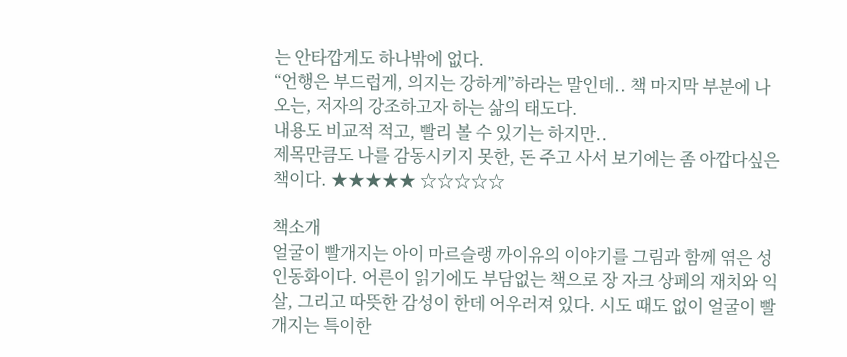는 안타깝게도 하나밖에 없다.
“언행은 부드럽게, 의지는 강하게”하라는 말인데.. 책 마지막 부분에 나오는, 저자의 강조하고자 하는 삶의 태도다.
내용도 비교적 적고, 빨리 볼 수 있기는 하지만..
제목만큼도 나를 감동시키지 못한, 돈 주고 사서 보기에는 좀 아깝다싶은 책이다. ★★★★★ ☆☆☆☆☆

책소개
얼굴이 빨개지는 아이 마르슬랭 까이유의 이야기를 그림과 함께 엮은 성인동화이다. 어른이 읽기에도 부담없는 책으로 장 자크 상페의 재치와 익살, 그리고 따뜻한 감성이 한데 어우러져 있다. 시도 때도 없이 얼굴이 빨개지는 특이한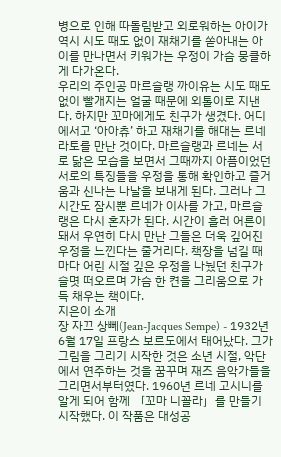병으로 인해 따돌림받고 외로워하는 아이가 역시 시도 때도 없이 재채기를 쏟아내는 아이를 만나면서 키워가는 우정이 가슴 뭉클하게 다가온다.
우리의 주인공 마르슬랭 까이유는 시도 때도 없이 빨개지는 얼굴 때문에 외톨이로 지낸다. 하지만 꼬마에게도 친구가 생겼다. 어디에서고 ‘아아츄’ 하고 재채기를 해대는 르네 라토를 만난 것이다. 마르슬랭과 르네는 서로 닮은 모습을 보면서 그때까지 아픔이었던 서로의 특징들을 우정을 통해 확인하고 즐거움과 신나는 나날을 보내게 된다. 그러나 그 시간도 잠시뿐 르네가 이사를 가고, 마르슬랭은 다시 혼자가 된다. 시간이 흘러 어른이 돼서 우연히 다시 만난 그들은 더욱 깊어진 우정을 느낀다는 줄거리다. 책장을 넘길 때마다 어린 시절 깊은 우정을 나눴던 친구가 슬몃 떠오르며 가슴 한 켠을 그리움으로 가득 채우는 책이다.
지은이 소개
장 자끄 상뻬(Jean-Jacques Sempe) - 1932년 6월 17일 프랑스 보르도에서 태어났다. 그가 그림을 그리기 시작한 것은 소년 시절, 악단에서 연주하는 것을 꿈꾸며 재즈 음악가들을 그리면서부터였다. 1960년 르네 고시니를 알게 되어 함께 「꼬마 니꼴라」를 만들기 시작했다. 이 작품은 대성공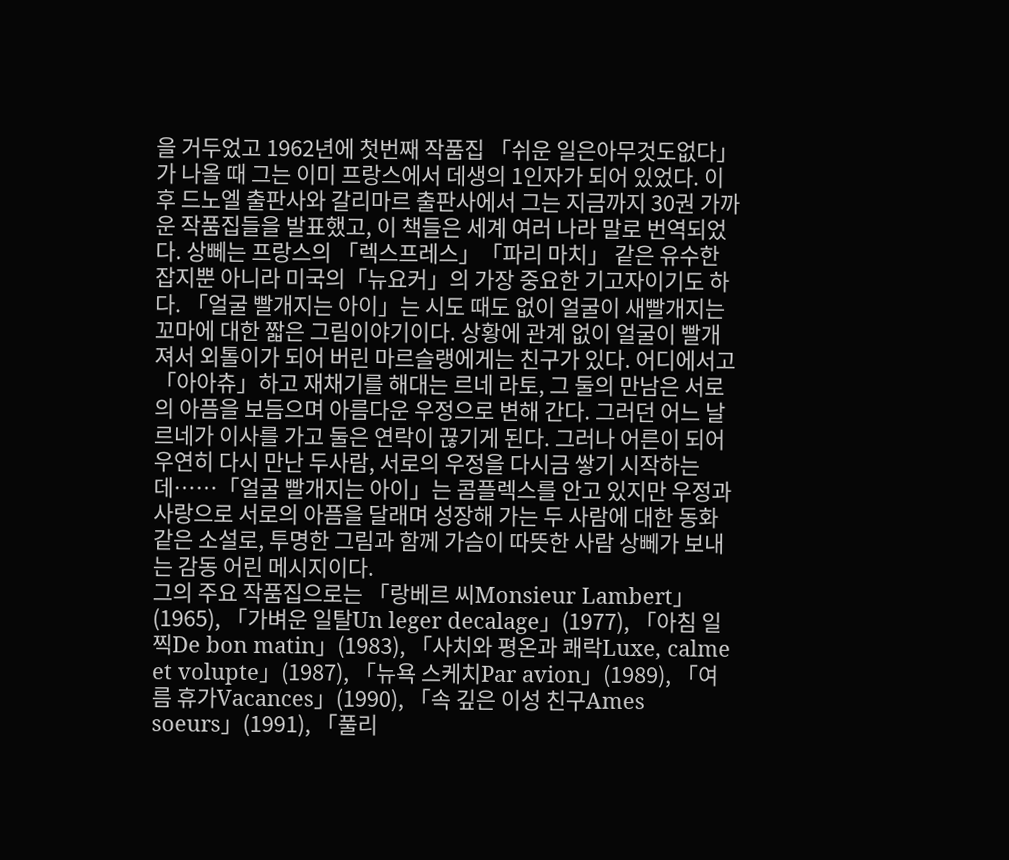을 거두었고 1962년에 첫번째 작품집 「쉬운 일은아무것도없다」가 나올 때 그는 이미 프랑스에서 데생의 1인자가 되어 있었다. 이후 드노엘 출판사와 갈리마르 출판사에서 그는 지금까지 30권 가까운 작품집들을 발표했고, 이 책들은 세계 여러 나라 말로 번역되었다. 상뻬는 프랑스의 「렉스프레스」「파리 마치」 같은 유수한 잡지뿐 아니라 미국의「뉴요커」의 가장 중요한 기고자이기도 하다. 「얼굴 빨개지는 아이」는 시도 때도 없이 얼굴이 새빨개지는 꼬마에 대한 짧은 그림이야기이다. 상황에 관계 없이 얼굴이 빨개져서 외톨이가 되어 버린 마르슬랭에게는 친구가 있다. 어디에서고 「아아츄」하고 재채기를 해대는 르네 라토, 그 둘의 만남은 서로의 아픔을 보듬으며 아름다운 우정으로 변해 간다. 그러던 어느 날 르네가 이사를 가고 둘은 연락이 끊기게 된다. 그러나 어른이 되어 우연히 다시 만난 두사람, 서로의 우정을 다시금 쌓기 시작하는데……「얼굴 빨개지는 아이」는 콤플렉스를 안고 있지만 우정과 사랑으로 서로의 아픔을 달래며 성장해 가는 두 사람에 대한 동화 같은 소설로, 투명한 그림과 함께 가슴이 따뜻한 사람 상뻬가 보내는 감동 어린 메시지이다.
그의 주요 작품집으로는 「랑베르 씨Monsieur Lambert」(1965), 「가벼운 일탈Un leger decalage」(1977), 「아침 일찍De bon matin」(1983), 「사치와 평온과 쾌락Luxe, calme et volupte」(1987), 「뉴욕 스케치Par avion」(1989), 「여름 휴가Vacances」(1990), 「속 깊은 이성 친구Ames soeurs」(1991), 「풀리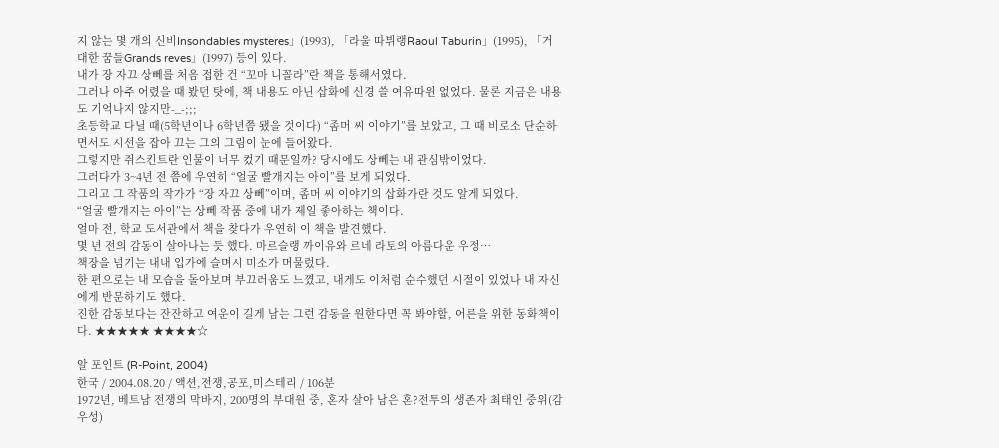지 않는 몇 개의 신비Insondables mysteres」(1993), 「라울 따뷔랭Raoul Taburin」(1995), 「거대한 꿈들Grands reves」(1997) 등이 있다.
내가 장 자끄 상뻬를 처음 접한 건 “꼬마 니꼴라”란 책을 통해서였다.
그러나 아주 어렸을 때 봤던 탓에, 책 내용도 아닌 삽화에 신경 쓸 여유따윈 없었다. 물론 지금은 내용도 기억나지 않지만-_-;;;
초등학교 다닐 때(5학년이나 6학년쯤 됐을 것이다) “좀머 씨 이야기”를 보았고, 그 때 비로소 단순하면서도 시선을 잡아 끄는 그의 그림이 눈에 들어왔다.
그렇지만 쥐스킨트란 인물이 너무 컸기 때문일까? 당시에도 상뻬는 내 관심밖이었다.
그러다가 3~4년 전 쯤에 우연히 “얼굴 빨개지는 아이”를 보게 되었다.
그리고 그 작품의 작가가 “장 자끄 상뻬”이며, 좀머 씨 이야기의 삽화가란 것도 알게 되었다.
“얼굴 빨개지는 아이”는 상뻬 작품 중에 내가 제일 좋아하는 책이다.
얼마 전, 학교 도서관에서 책을 찾다가 우연히 이 책을 발견했다.
몇 년 전의 감동이 살아나는 듯 했다. 마르슬랭 까이유와 르네 라토의 아름다운 우정…
책장을 넘기는 내내 입가에 슬며시 미소가 머물렀다.
한 편으로는 내 모습을 돌아보며 부끄러움도 느꼈고, 내게도 이처럼 순수했던 시절이 있었나 내 자신에게 반문하기도 했다.
진한 감동보다는 잔잔하고 여운이 길게 남는 그런 감동을 원한다면 꼭 봐야할, 어른을 위한 동화책이다. ★★★★★ ★★★★☆

알 포인트 (R-Point, 2004)
한국 / 2004.08.20 / 액션,전쟁,공포,미스테리 / 106분
1972년, 베트남 전쟁의 막바지, 200명의 부대원 중, 혼자 살아 남은 혼?전투의 생존자 최태인 중위(감우성)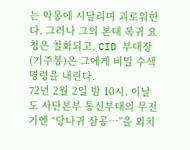는 악몽에 시달리며 괴로워한다. 그러나 그의 본대 복귀 요청은 철회되고, CID 부대장(기주봉)은 그에게 비밀 수색 명령을 내린다.
72년 2월 2일 밤 10시. 이날도 사단본부 통신부대의 무전기엔 “당나귀 삼공…”을 외치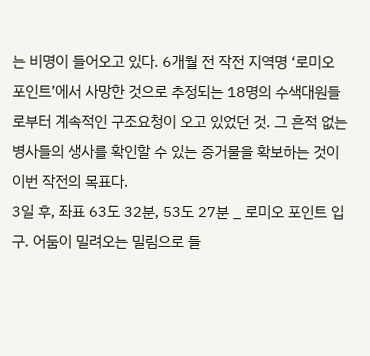는 비명이 들어오고 있다. 6개월 전 작전 지역명 ‘로미오 포인트’에서 사망한 것으로 추정되는 18명의 수색대원들로부터 계속적인 구조요청이 오고 있었던 것. 그 흔적 없는 병사들의 생사를 확인할 수 있는 증거물을 확보하는 것이 이번 작전의 목표다.
3일 후, 좌표 63도 32분, 53도 27분 _ 로미오 포인트 입구. 어둠이 밀려오는 밀림으로 들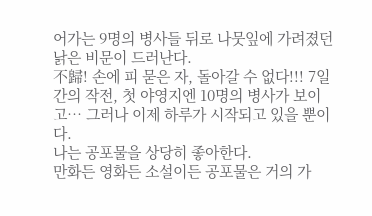어가는 9명의 병사들 뒤로 나뭇잎에 가려졌던 낡은 비문이 드러난다.
不歸! 손에 피 묻은 자, 돌아갈 수 없다!!! 7일간의 작전, 첫 야영지엔 10명의 병사가 보이고… 그러나 이제 하루가 시작되고 있을 뿐이다.
나는 공포물을 상당히 좋아한다.
만화든 영화든 소설이든 공포물은 거의 가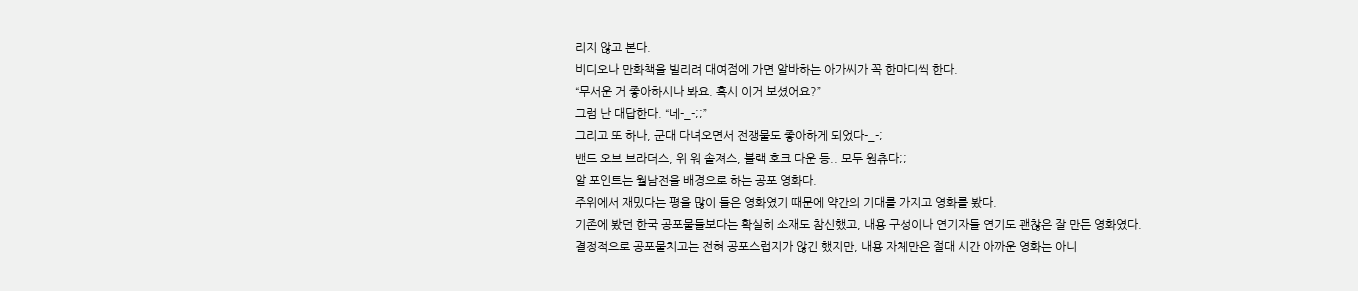리지 않고 본다.
비디오나 만화책을 빌리려 대여점에 가면 알바하는 아가씨가 꼭 한마디씩 한다.
“무서운 거 좋아하시나 봐요. 혹시 이거 보셨어요?”
그럼 난 대답한다. “네-_-;;”
그리고 또 하나, 군대 다녀오면서 전쟁물도 좋아하게 되었다-_-;
밴드 오브 브라더스, 위 워 솔져스, 블랙 호크 다운 등.. 모두 원츄다;;
알 포인트는 월남전을 배경으로 하는 공포 영화다.
주위에서 재밌다는 평을 많이 들은 영화였기 때문에 약간의 기대를 가지고 영화를 봤다.
기존에 봤던 한국 공포물들보다는 확실히 소재도 참신했고, 내용 구성이나 연기자들 연기도 괜찮은 잘 만든 영화였다.
결정적으로 공포물치고는 전혀 공포스럽지가 않긴 했지만, 내용 자체만은 절대 시간 아까운 영화는 아니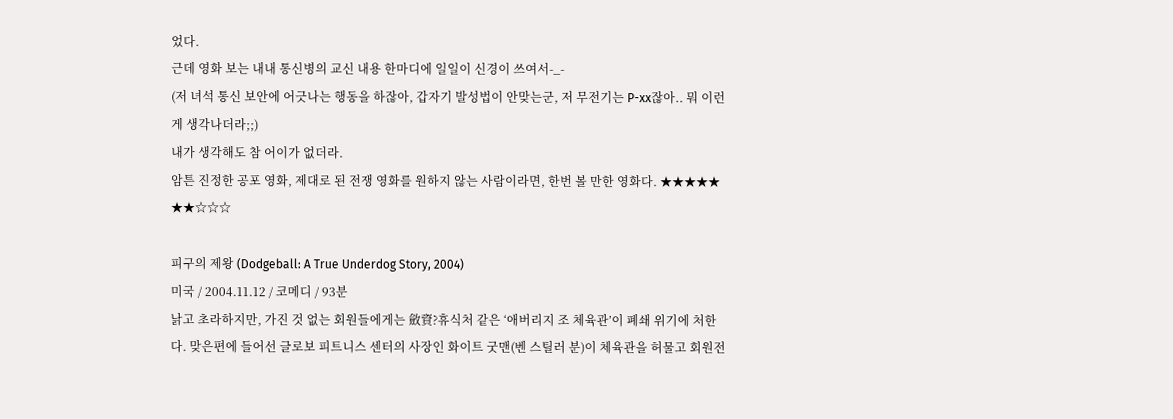었다.
근데 영화 보는 내내 통신병의 교신 내용 한마디에 일일이 신경이 쓰여서-_-
(저 녀석 통신 보안에 어긋나는 행동을 하잖아, 갑자기 발성법이 안맞는군, 저 무전기는 P-xx잖아.. 뭐 이런게 생각나더라;;)
내가 생각해도 참 어이가 없더라.
암튼 진정한 공포 영화, 제대로 된 전쟁 영화를 원하지 않는 사람이라면, 한번 볼 만한 영화다. ★★★★★ ★★☆☆☆

피구의 제왕 (Dodgeball: A True Underdog Story, 2004)
미국 / 2004.11.12 / 코메디 / 93분
낡고 초라하지만, 가진 것 없는 회원들에게는 斂資?휴식처 같은 ‘애버리지 조 체육관’이 폐쇄 위기에 처한다. 맞은편에 들어선 글로보 피트니스 센터의 사장인 화이트 굿맨(벤 스틸러 분)이 체육관을 허물고 회원전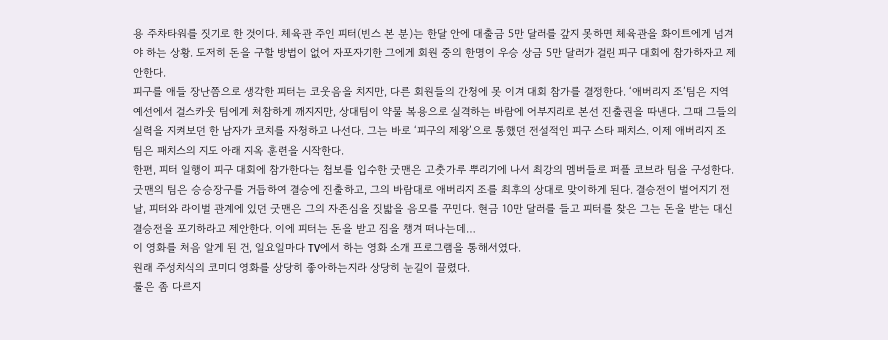용 주차타워를 짓기로 한 것이다. 체육관 주인 피터(빈스 본 분)는 한달 안에 대출금 5만 달러를 갚지 못하면 체육관을 화이트에게 넘겨야 하는 상황. 도저히 돈을 구할 방법이 없어 자포자기한 그에게 회원 중의 한명이 우승 상금 5만 달러가 걸린 피구 대회에 참가하자고 제안한다.
피구를 애들 장난쯤으로 생각한 피터는 코웃음을 치지만, 다른 회원들의 간청에 못 이겨 대회 참가를 결정한다. ‘애버리지 조’팀은 지역 예선에서 걸스카웃 팀에게 처참하게 깨지지만, 상대팀이 약물 복용으로 실격하는 바람에 어부지리로 본선 진출권을 따낸다. 그때 그들의 실력을 지켜보던 한 남자가 코치를 자청하고 나선다. 그는 바로 ‘피구의 제왕’으로 통했던 전설적인 피구 스타 패치스. 이제 애버리지 조 팀은 패치스의 지도 아래 지옥 훈련을 시작한다.
한편, 피터 일행이 피구 대회에 참가한다는 첩보를 입수한 굿맨은 고춧가루 뿌리기에 나서 최강의 멤버들로 퍼플 코브라 팀을 구성한다. 굿맨의 팀은 승승장구를 거듭하여 결승에 진출하고, 그의 바람대로 애버리지 조를 최후의 상대로 맞이하게 된다. 결승전이 벌어지기 전날, 피터와 라이벌 관계에 있던 굿맨은 그의 자존심을 짓밟을 음모를 꾸민다. 현금 10만 달러를 들고 피터를 찾은 그는 돈을 받는 대신 결승전을 포기하라고 제안한다. 이에 피터는 돈을 받고 짐을 챙겨 떠나는데…
이 영화를 처음 알게 된 건, 일요일마다 TV에서 하는 영화 소개 프로그램을 통해서였다.
원래 주성치식의 코미디 영화를 상당히 좋아하는지라 상당히 눈길이 끌렸다.
룰은 좀 다르지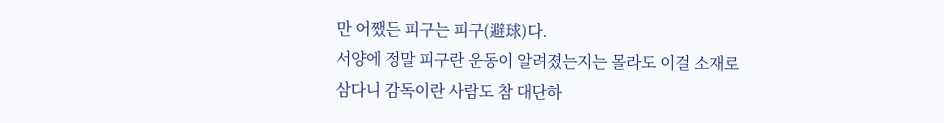만 어쨌든 피구는 피구(避球)다.
서양에 정말 피구란 운동이 알려졌는지는 몰라도 이걸 소재로 삼다니 감독이란 사람도 참 대단하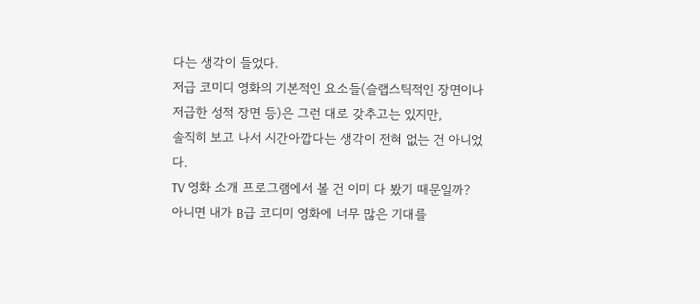다는 생각이 들었다.
저급 코미디 영화의 기본적인 요소들(슬랩스틱적인 장면이나 저급한 성적 장면 등)은 그런 대로 갖추고는 있지만,
솔직히 보고 나서 시간아깝다는 생각이 전혀 없는 건 아니었다.
TV 영화 소개 프로그램에서 볼 건 이미 다 봤기 때문일까?
아니면 내가 B급 코디미 영화에 너무 많은 기대를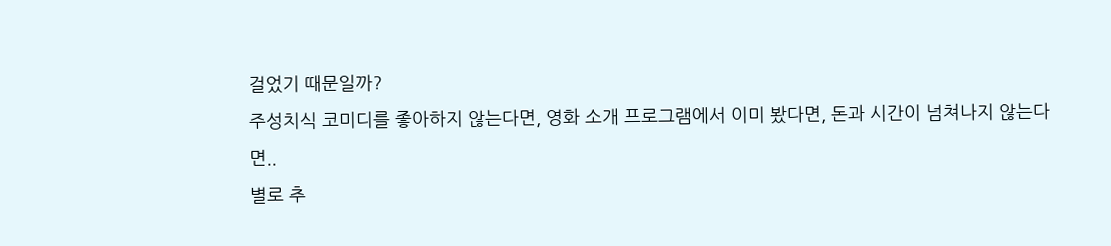걸었기 때문일까?
주성치식 코미디를 좋아하지 않는다면, 영화 소개 프로그램에서 이미 봤다면, 돈과 시간이 넘쳐나지 않는다면..
별로 추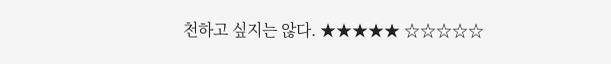천하고 싶지는 않다. ★★★★★ ☆☆☆☆☆